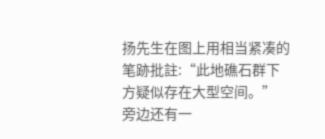扬先生在图上用相当紧凑的笔跡批註:“此地礁石群下方疑似存在大型空间。”
旁边还有一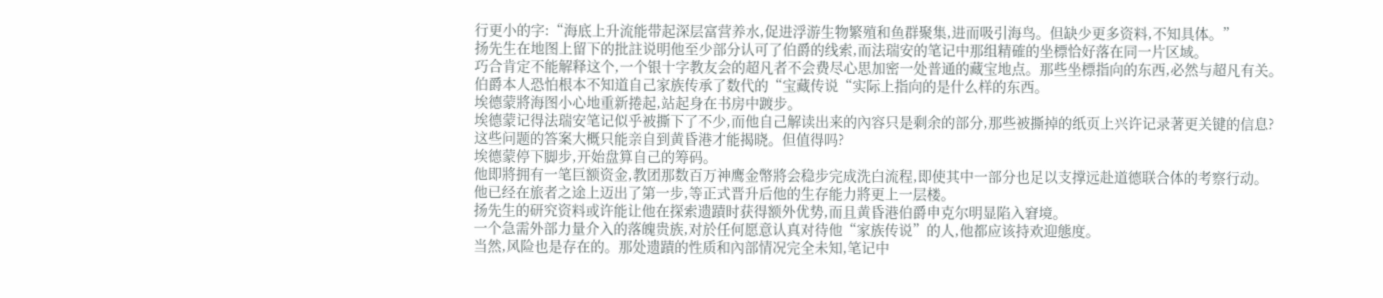行更小的字:“海底上升流能带起深层富营养水,促进浮游生物繁殖和鱼群聚集,进而吸引海鸟。但缺少更多资料,不知具体。”
扬先生在地图上留下的批註说明他至少部分认可了伯爵的线索,而法瑞安的笔记中那组精確的坐標恰好落在同一片区域。
巧合肯定不能解释这个,一个银十字教友会的超凡者不会费尽心思加密一处普通的藏宝地点。那些坐標指向的东西,必然与超凡有关。
伯爵本人恐怕根本不知道自己家族传承了数代的“宝藏传说“实际上指向的是什么样的东西。
埃德蒙將海图小心地重新捲起,站起身在书房中踱步。
埃德蒙记得法瑞安笔记似乎被撕下了不少,而他自己解读出来的內容只是剩余的部分,那些被撕掉的纸页上兴许记录著更关键的信息?
这些问题的答案大概只能亲自到黄昏港才能揭晓。但值得吗?
埃德蒙停下脚步,开始盘算自己的筹码。
他即將拥有一笔巨额资金,教团那数百万神鹰金幣將会稳步完成洗白流程,即使其中一部分也足以支撑远赴道德联合体的考察行动。
他已经在旅者之途上迈出了第一步,等正式晋升后他的生存能力將更上一层楼。
扬先生的研究资料或许能让他在探索遗蹟时获得额外优势,而且黄昏港伯爵申克尔明显陷入窘境。
一个急需外部力量介入的落魄贵族,对於任何愿意认真对待他“家族传说”的人,他都应该持欢迎態度。
当然,风险也是存在的。那处遗蹟的性质和內部情况完全未知,笔记中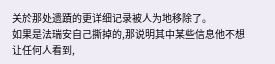关於那处遗蹟的更详细记录被人为地移除了。
如果是法瑞安自己撕掉的,那说明其中某些信息他不想让任何人看到,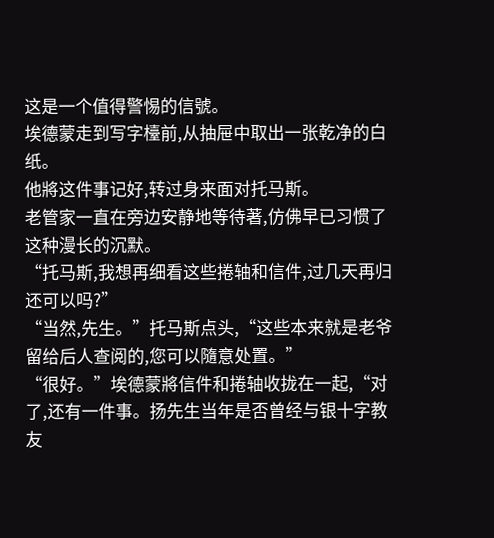这是一个值得警惕的信號。
埃德蒙走到写字檯前,从抽屉中取出一张乾净的白纸。
他將这件事记好,转过身来面对托马斯。
老管家一直在旁边安静地等待著,仿佛早已习惯了这种漫长的沉默。
“托马斯,我想再细看这些捲轴和信件,过几天再归还可以吗?”
“当然,先生。”托马斯点头,“这些本来就是老爷留给后人查阅的,您可以隨意处置。”
“很好。”埃德蒙將信件和捲轴收拢在一起,“对了,还有一件事。扬先生当年是否曾经与银十字教友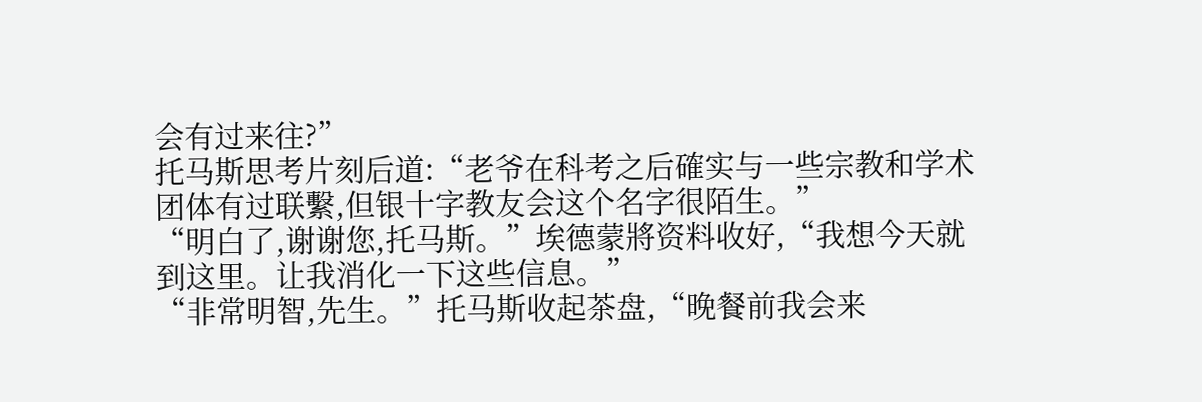会有过来往?”
托马斯思考片刻后道:“老爷在科考之后確实与一些宗教和学术团体有过联繫,但银十字教友会这个名字很陌生。”
“明白了,谢谢您,托马斯。”埃德蒙將资料收好,“我想今天就到这里。让我消化一下这些信息。”
“非常明智,先生。”托马斯收起茶盘,“晚餐前我会来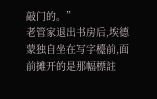敲门的。”
老管家退出书房后,埃德蒙独自坐在写字檯前,面前摊开的是那幅標註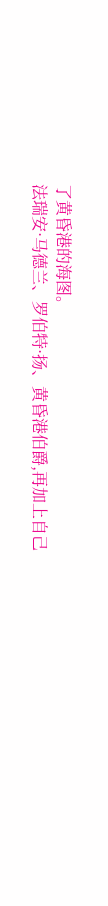了黄昏港的海图。
法瑞安·马德兰、罗伯特·扬、黄昏港伯爵,再加上自己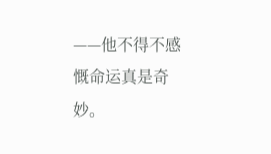——他不得不感慨命运真是奇妙。